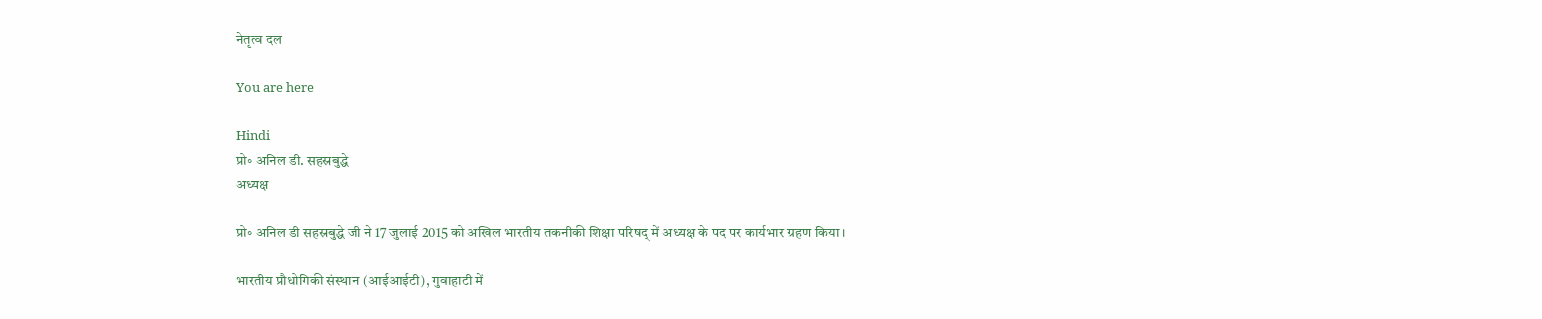नेतृत्व दल

You are here

Hindi
प्रो॰ अनिल डी. सहस्रबुद्धे
अध्यक्ष

प्रो॰ अनिल डी सहस्रबुद्धे जी ने 17 जुलाई 2015 को अखिल भारतीय तकनीकी शिक्षा परिषद् में अध्यक्ष के पद पर कार्यभार ग्रहण किया।

भारतीय प्रौधोगिकी संस्थान (आईआईटी), गुवाहाटी में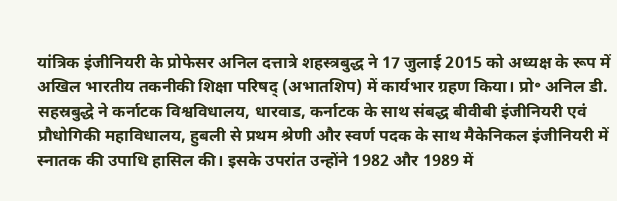यांत्रिक इंजीनियरी के प्रोफेसर अनिल दत्तात्रे शहस्त्रबुद्ध ने 17 जुलाई 2015 को अध्यक्ष के रूप में अखिल भारतीय तकनीकी शिक्षा परिषद् (अभातशिप) में कार्यभार ग्रहण किया। प्रो॰ अनिल डी. सहस्रबुद्धे ने कर्नाटक विश्वविधालय, धारवाड, कर्नाटक के साथ संबद्ध बीवीबी इंजीनियरी एवं प्रौधोगिकी महाविधालय, हुबली से प्रथम श्रेणी और स्वर्ण पदक के साथ मैकेनिकल इंजीनियरी में स्नातक की उपाधि हासिल की। इसके उपरांत उन्होंने 1982 और 1989 में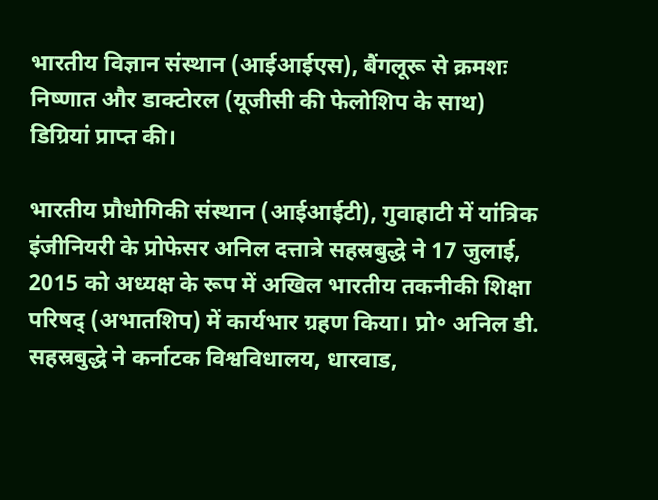भारतीय विज्ञान संस्थान (आईआईएस), बैंगलूरू से क्रमशः निष्णात और डाक्टोरल (यूजीसी की फेलोशिप के साथ) डिग्रियां प्राप्त की।

भारतीय प्रौधोगिकी संस्थान (आईआईटी), गुवाहाटी में यांत्रिक इंजीनियरी के प्रोफेसर अनिल दत्तात्रे सहस्रबुद्धे ने 17 जुलाई, 2015 को अध्यक्ष के रूप में अखिल भारतीय तकनीकी शिक्षा परिषद् (अभातशिप) में कार्यभार ग्रहण किया। प्रो॰ अनिल डी. सहस्रबुद्धे ने कर्नाटक विश्वविधालय, धारवाड,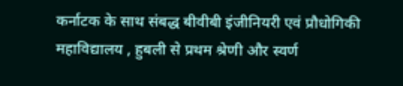कर्नाटक के साथ संबद्ध बीवीबी इंजीनियरी एवं प्रौधोगिकी महाविद्यालय , हुबली से प्रथम श्रेणी और स्वर्ण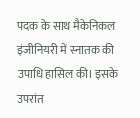पदक के साथ मैकेनिकल इंजीनियरी में स्नातक की उपाधि हासिल की। इसके उपरांत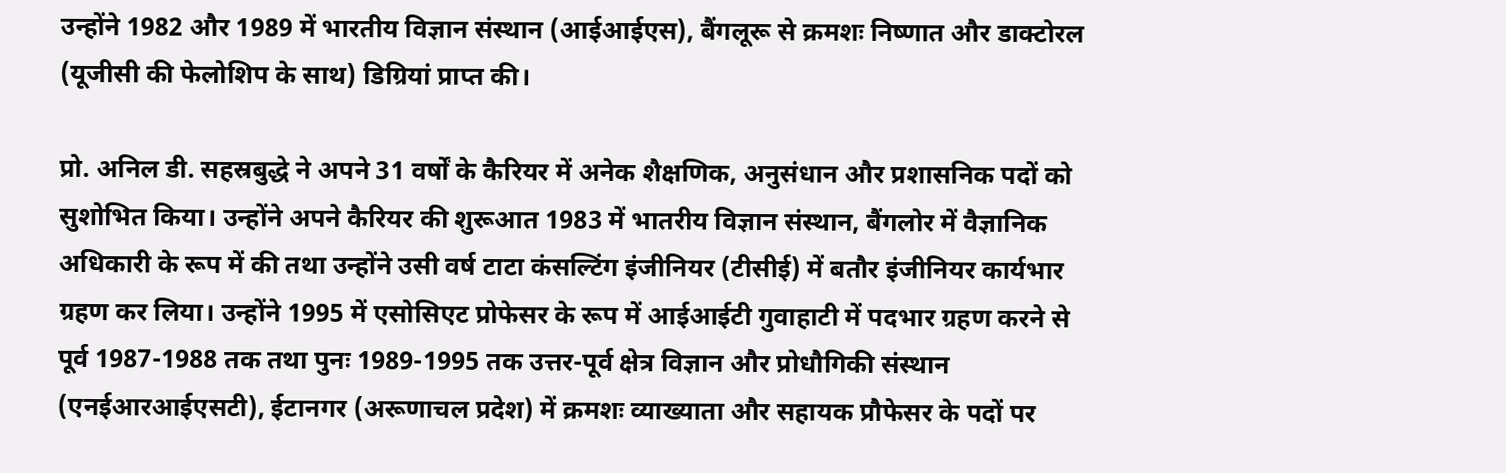उन्होंने 1982 और 1989 में भारतीय विज्ञान संस्थान (आईआईएस), बैंगलूरू से क्रमशः निष्णात और डाक्टोरल (यूजीसी की फेलोशिप के साथ) डिग्रियां प्राप्त की।

प्रो. अनिल डी. सहस्रबुद्धे ने अपने 31 वर्षों के कैरियर में अनेक शैक्षणिक, अनुसंधान और प्रशासनिक पदों को सुशोभित किया। उन्होंने अपने कैरियर की शुरूआत 1983 में भातरीय विज्ञान संस्थान, बैंगलोर में वैज्ञानिक अधिकारी के रूप में की तथा उन्होंने उसी वर्ष टाटा कंसल्टिंग इंजीनियर (टीसीई) में बतौर इंजीनियर कार्यभार ग्रहण कर लिया। उन्होंने 1995 में एसोसिएट प्रोफेसर के रूप में आईआईटी गुवाहाटी में पदभार ग्रहण करने से पूर्व 1987-1988 तक तथा पुनः 1989-1995 तक उत्तर-पूर्व क्षेत्र विज्ञान और प्रोधौगिकी संस्थान (एनईआरआईएसटी), ईटानगर (अरूणाचल प्रदेश) में क्रमशः व्याख्याता और सहायक प्रौफेसर के पदों पर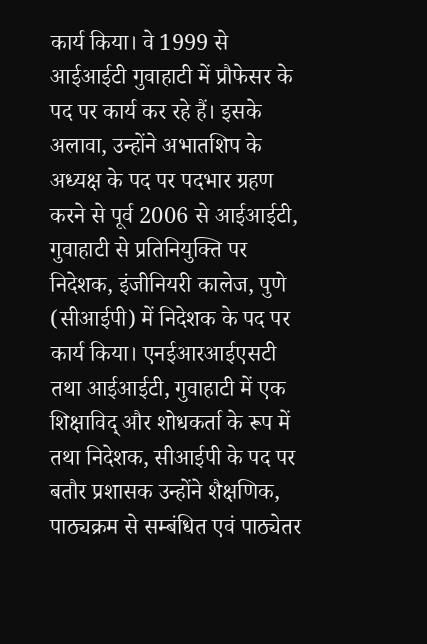कार्य किया। वे 1999 से आईआईटी गुवाहाटी में प्रौफेसर के पद पर कार्य कर रहे हैं। इसके अलावा, उन्होंने अभातशिप के अध्यक्ष के पद पर पदभार ग्रहण करने से पूर्व 2006 से आईआईटी, गुवाहाटी से प्रतिनियुक्ति पर निदेशक, इंजीनियरी कालेज, पुणे (सीआईपी) में निदेशक के पद पर कार्य किया। एनईआरआईएसटी तथा आईआईटी, गुवाहाटी में एक शिक्षाविद् और शोधकर्ता के रूप में तथा निदेशक, सीआईपी के पद पर बतौर प्रशासक उन्होंने शैक्षणिक, पाठ्यक्रम से सम्बंधित एवं पाठ्येतर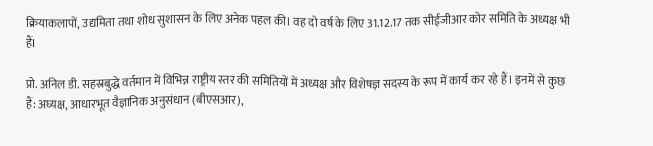क्रियाकलापों, उद्यमिता तथा शोध सुशासन के लिए अनेक पहल की। वह दो वर्ष के लिए 31.12.17 तक सीईजीआर कोर समिति के अध्यक्ष भी हैंI

प्रो. अनिल डी. सहस्रबुद्धे वर्तमान में विभिन्न राष्ट्रीय स्तर की समितियों में अध्यक्ष और विशेषज्ञ सदस्य के रूप में कार्य कर रहे हैं। इनमें से कुछ हैं: अघ्यक्ष, आधारभूत वैज्ञानिक अनुसंधान (बीएसआर),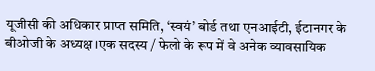यूजीसी की अधिकार प्राप्त समिति, ‘स्वयं’ बोर्ड तथा एनआईटी, ईटानगर के बीओजी के अध्यक्ष।एक सदस्य / फेलो के रूप में वे अनेक व्यावसायिक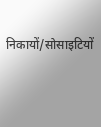निकायों/सोसाइटियों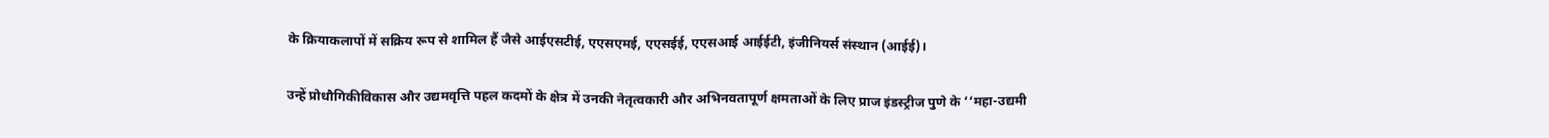के क्रियाकलापों में सक्रिय रूप से शामिल हैं जैसे आईएसटीई, एएसएमई, एएसईई, एएसआई आईईटी, इंजीनियर्स संस्थान (आईई)।

उन्हें प्रोधौगिकीविकास और उद्यमवृत्ति पहल कदमों के क्षेत्र में उनकी नेतृत्वकारी और अभिनवतापूर्ण क्षमताओं के लिए प्राज इंडस्ट्रीज पुणे के ‘‘महा-उद्यमी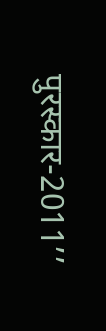पुरस्कार-2011’’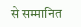से सम्मानित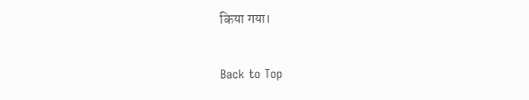किया गया।

Back to Top